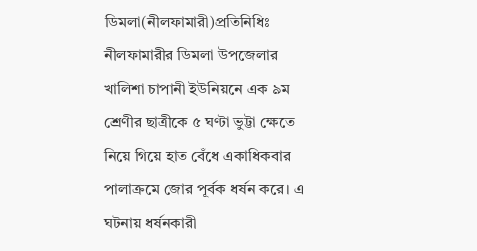ডিমলা(নীলফামারী)প্রতিনিধিঃ
নীলফামারীর ডিমলা উপজেলার খালিশা চাপানী ইউনিয়নে এক ৯ম শ্রেণীর ছাত্রীকে ৫ ঘণ্টা ভুট্টা ক্ষেতে নিয়ে গিয়ে হাত বেঁধে একাধিকবার পালাক্রমে জোর পূর্বক ধর্ষন করে। এ ঘটনায় ধর্ষনকারী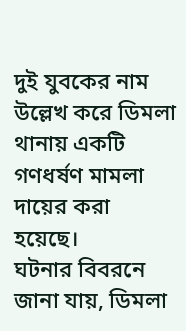দুই যুবকের নাম উল্লেখ করে ডিমলা থানায় একটি গণধর্ষণ মামলা দায়ের করা হয়েছে।
ঘটনার বিবরনে জানা যায়, ডিমলা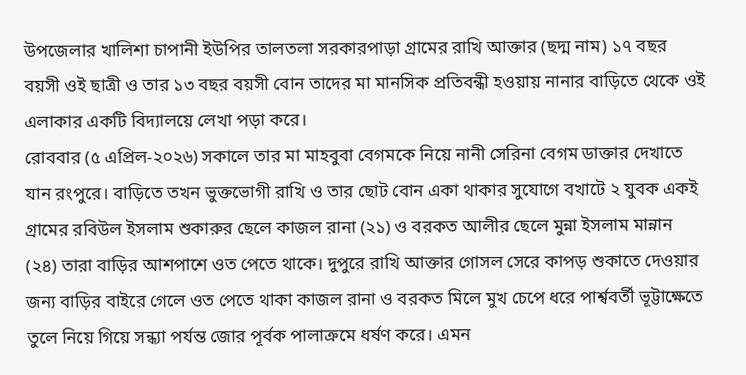উপজেলার খালিশা চাপানী ইউপির তালতলা সরকারপাড়া গ্রামের রাখি আক্তার (ছদ্ম নাম) ১৭ বছর বয়সী ওই ছাত্রী ও তার ১৩ বছর বয়সী বোন তাদের মা মানসিক প্রতিবন্ধী হওয়ায় নানার বাড়িতে থেকে ওই এলাকার একটি বিদ্যালয়ে লেখা পড়া করে।
রোববার (৫ এপ্রিল-২০২৬) সকালে তার মা মাহবুবা বেগমকে নিয়ে নানী সেরিনা বেগম ডাক্তার দেখাতে যান রংপুরে। বাড়িতে তখন ভুক্তভোগী রাখি ও তার ছোট বোন একা থাকার সুযোগে বখাটে ২ যুবক একই গ্রামের রবিউল ইসলাম শুকারুর ছেলে কাজল রানা (২১) ও বরকত আলীর ছেলে মুন্না ইসলাম মান্নান (২৪) তারা বাড়ির আশপাশে ওত পেতে থাকে। দুপুরে রাখি আক্তার গোসল সেরে কাপড় শুকাতে দেওয়ার জন্য বাড়ির বাইরে গেলে ওত পেতে থাকা কাজল রানা ও বরকত মিলে মুখ চেপে ধরে পার্শ্ববর্তী ভূট্টাক্ষেতে তুলে নিয়ে গিয়ে সন্ধ্যা পর্যন্ত জোর পূর্বক পালাক্রমে ধর্ষণ করে। এমন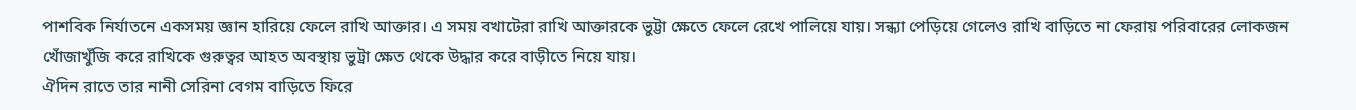পাশবিক নির্যাতনে একসময় জ্ঞান হারিয়ে ফেলে রাখি আক্তার। এ সময় বখাটেরা রাখি আক্তারকে ভুট্টা ক্ষেতে ফেলে রেখে পালিয়ে যায়। সন্ধ্যা পেড়িয়ে গেলেও রাখি বাড়িতে না ফেরায় পরিবারের লোকজন খোঁজাখুঁজি করে রাখিকে গুরুত্বর আহত অবস্থায় ভুট্রা ক্ষেত থেকে উদ্ধার করে বাড়ীতে নিয়ে যায়।
ঐদিন রাতে তার নানী সেরিনা বেগম বাড়িতে ফিরে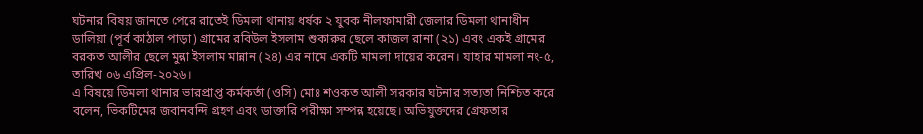ঘটনার বিষয় জানতে পেরে রাতেই ডিমলা থানায় ধর্ষক ২ যুবক নীলফামারী জেলার ডিমলা থানাধীন ডালিয়া (পূর্ব কাঠাল পাড়া) গ্রামের রবিউল ইসলাম শুকারুর ছেলে কাজল রানা (২১) এবং একই গ্রামের বরকত আলীর ছেলে মুন্না ইসলাম মান্নান (২৪) এর নামে একটি মামলা দায়ের করেন। যাহার মামলা নং-৫, তারিখ ০৬ এপ্রিল-২০২৬।
এ বিষয়ে ডিমলা থানার ভারপ্রাপ্ত কর্মকর্তা (ওসি) মোঃ শওকত আলী সরকার ঘটনার সত্যতা নিশ্চিত করে বলেন, ভিকটিমের জবানবন্দি গ্রহণ এবং ডাক্তারি পরীক্ষা সম্পন্ন হয়েছে। অভিযুক্তদের গ্রেফতার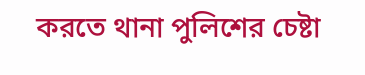করতে থানা পুলিশের চেষ্টা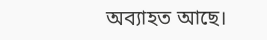অব্যাহত আছে।